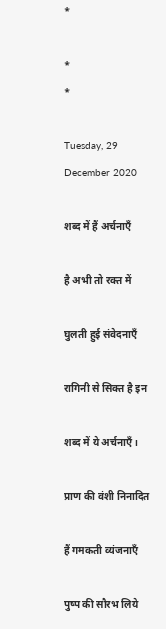*

*
*

Tuesday, 29 December 2020

शब्द में हैं अर्चनाएँ

है अभी तो रक्त में

घुलती हुई संवेदनाएँ

रागिनी से सिक्त है इन

शब्द में ये अर्चनाएँ।

प्राण की वंशी निनादित

हैं गमकती व्यंजनाएँ

पुष्प की सौरभ लिये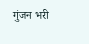गुंजन भरी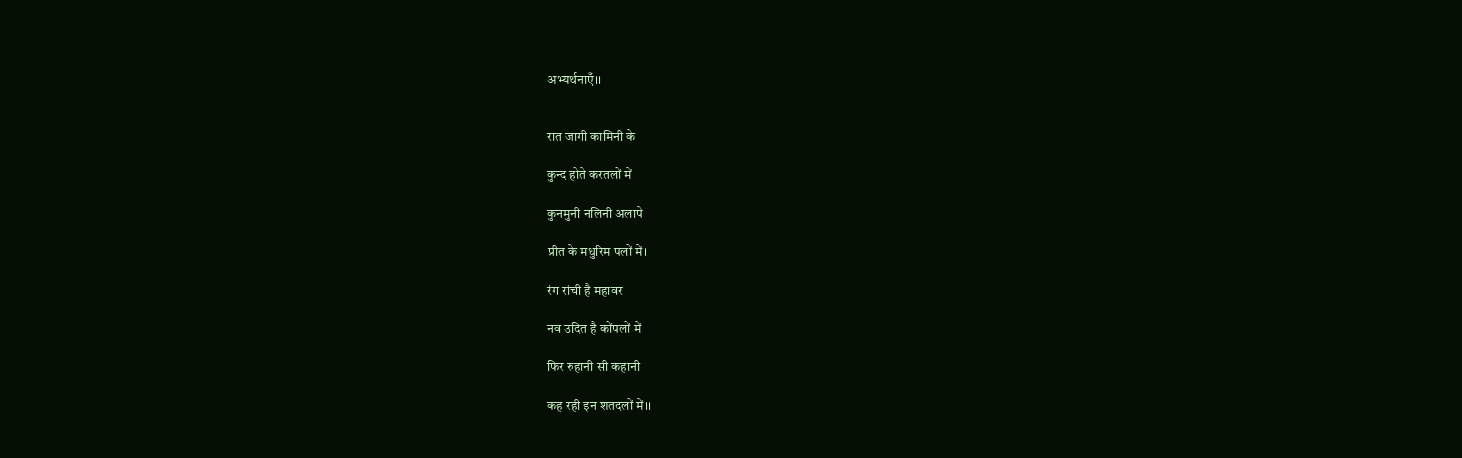अभ्यर्थनाएँ।।


रात जागी कामिनी के

कुन्द होते करतलों में

कुनमुनी नलिनी अलापे

प्रीत के मधुरिम पलों में।

रंग रांची है महावर

नव उदित है कोंपलों में

फिर रुहानी सी कहानी

कह रही इन शतदलों में।।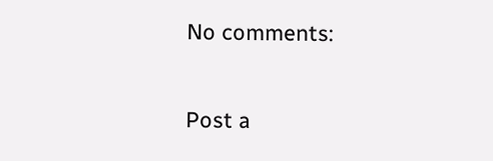No comments:

Post a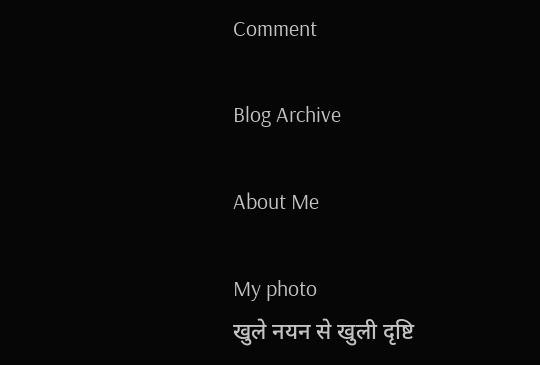Comment

Blog Archive

About Me

My photo
खुले नयन से खुली दृष्टि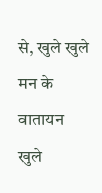से, खुले खुले मन के वातायन खुले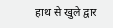हाथ से खुले द्वार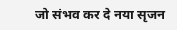जो संभव कर दे नया सृजन